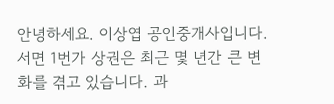안녕하세요. 이상엽 공인중개사입니다.
서면 1번가 상권은 최근 몇 년간 큰 변화를 겪고 있습니다. 과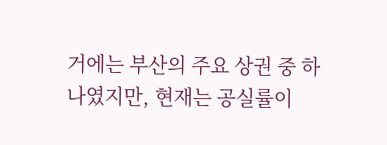거에는 부산의 주요 상권 중 하나였지만, 현재는 공실률이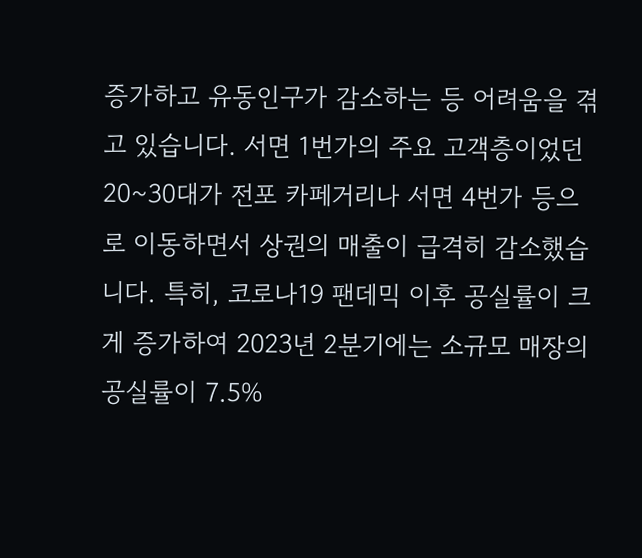증가하고 유동인구가 감소하는 등 어려움을 겪고 있습니다. 서면 1번가의 주요 고객층이었던 20~30대가 전포 카페거리나 서면 4번가 등으로 이동하면서 상권의 매출이 급격히 감소했습니다. 특히, 코로나19 팬데믹 이후 공실률이 크게 증가하여 2023년 2분기에는 소규모 매장의 공실률이 7.5%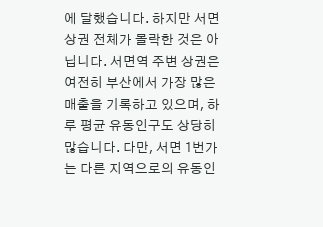에 달했습니다. 하지만 서면 상권 전체가 몰락한 것은 아닙니다. 서면역 주변 상권은 여전히 부산에서 가장 많은 매출을 기록하고 있으며, 하루 평균 유동인구도 상당히 많습니다. 다만, 서면 1번가는 다른 지역으로의 유동인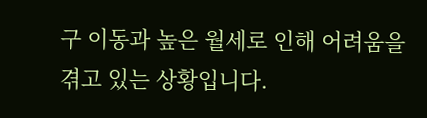구 이동과 높은 월세로 인해 어려움을 겪고 있는 상황입니다.